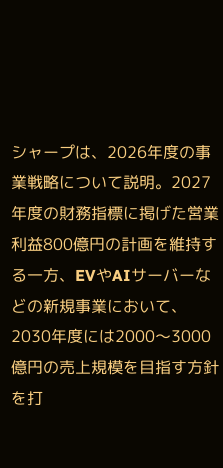シャープは、2026年度の事業戦略について説明。2027年度の財務指標に掲げた営業利益800億円の計画を維持する一方、EVやAIサーバーなどの新規事業において、2030年度には2000〜3000億円の売上規模を目指す方針を打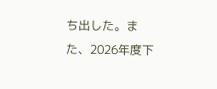ち出した。また、2026年度下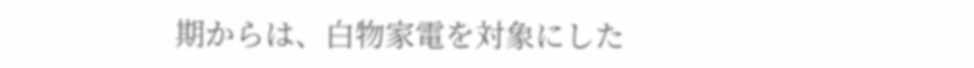期からは、白物家電を対象にした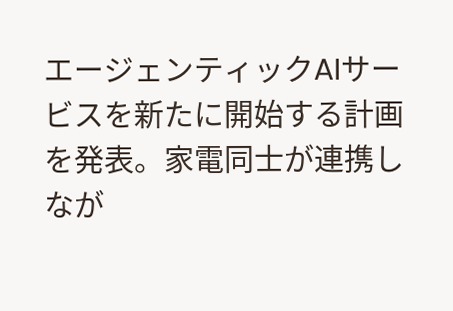エージェンティックAIサービスを新たに開始する計画を発表。家電同士が連携しなが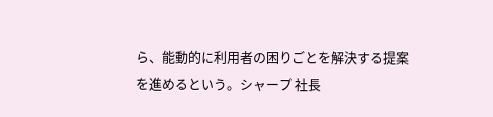ら、能動的に利用者の困りごとを解決する提案を進めるという。シャープ 社長